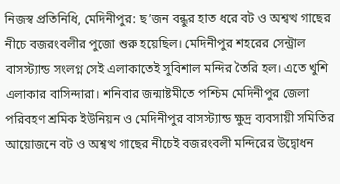নিজস্ব প্রতিনিধি, মেদিনীপুর: ছ’জন বন্ধুর হাত ধরে বট ও অশ্বত্থ গাছের নীচে বজরংবলীর পুজো শুরু হয়েছিল। মেদিনীপুর শহরের সেন্ট্রাল বাসস্ট্যান্ড সংলগ্ন সেই এলাকাতেই সুবিশাল মন্দির তৈরি হল। এতে খুশি এলাকার বাসিন্দারা। শনিবার জন্মাষ্টমীতে পশ্চিম মেদিনীপুর জেলা পরিবহণ শ্রমিক ইউনিয়ন ও মেদিনীপুর বাসস্ট্যান্ড ক্ষুদ্র ব্যবসায়ী সমিতির আয়োজনে বট ও অশ্বত্থ গাছের নীচেই বজরংবলী মন্দিরের উদ্বোধন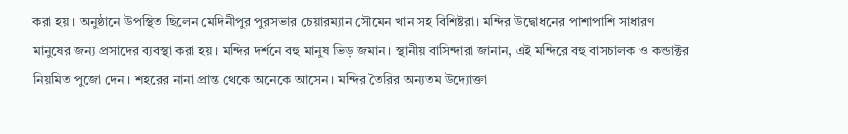করা হয়। অনুষ্ঠানে উপস্থিত ছিলেন মেদিনীপুর পুরসভার চেয়ারম্যান সৌমেন খান সহ বিশিষ্টরা। মন্দির উদ্বোধনের পাশাপাশি সাধারণ মানুষের জন্য প্রসাদের ব্যবস্থা করা হয়। মন্দির দর্শনে বহু মানুষ ভিড় জমান। স্থানীয় বাসিন্দারা জানান, এই মন্দিরে বহু বাসচালক ও কন্ডাক্টর নিয়মিত পুজো দেন। শহরের নানা প্রান্ত থেকে অনেকে আসেন। মন্দির তৈরির অন্যতম উদ্যোক্তা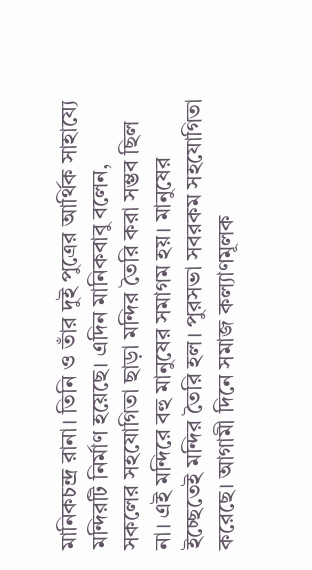মানিকচন্দ্র রানা। তিনি ও তাঁর দুই পুত্রের আর্থিক সাহায্যে মন্দিরটি নির্মাণ হয়েছে। এদিন মানিকবাবু বলেন, সকলের সহযোগিতা ছাড়া মন্দির তৈরি করা সম্ভব ছিল না। এই মন্দিরে বহু মানুষের সমাগম হয়। মানুষের ইচ্ছেতেই মন্দির তৈরি হল। পুরসভা সবরকম সহযোগিতা করেছে। আগামী দিনে সমাজ কল্যাণমূলক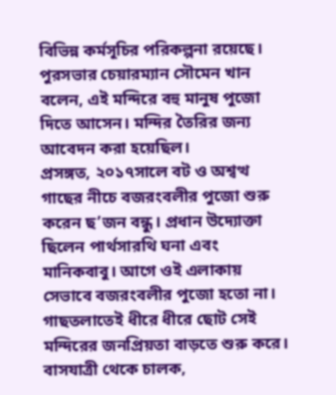বিভিন্ন কর্মসূচির পরিকল্পনা রয়েছে। পুরসভার চেয়ারম্যান সৌমেন খান বলেন, এই মন্দিরে বহু মানুষ পুজো দিতে আসেন। মন্দির তৈরির জন্য আবেদন করা হয়েছিল।
প্রসঙ্গত, ২০১৭সালে বট ও অশ্বত্থ গাছের নীচে বজরংবলীর পুজো শুরু করেন ছ’জন বন্ধু। প্রধান উদ্যোক্তা ছিলেন পার্থসারথি ঘনা এবং মানিকবাবু। আগে ওই এলাকায় সেভাবে বজরংবলীর পুজো হতো না। গাছতলাতেই ধীরে ধীরে ছোট সেই মন্দিরের জনপ্রিয়তা বাড়তে শুরু করে। বাসযাত্রী থেকে চালক,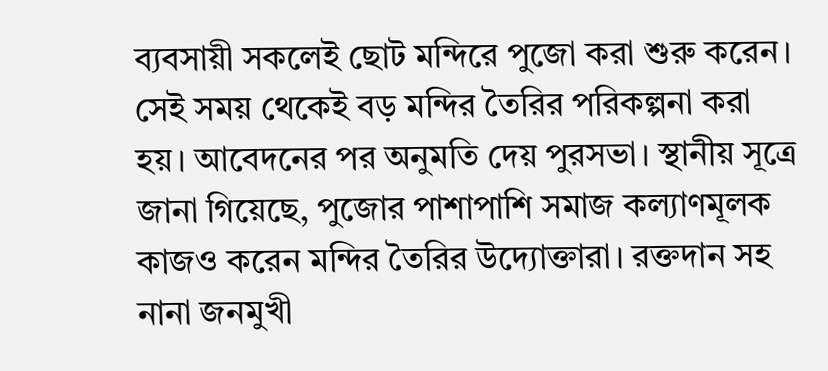ব্যবসায়ী সকলেই ছোট মন্দিরে পুজো করা শুরু করেন। সেই সময় থেকেই বড় মন্দির তৈরির পরিকল্পনা করা হয়। আবেদনের পর অনুমতি দেয় পুরসভা। স্থানীয় সূত্রে জানা গিয়েছে, পুজোর পাশাপাশি সমাজ কল্যাণমূলক কাজও করেন মন্দির তৈরির উদ্যোক্তারা। রক্তদান সহ নানা জনমুখী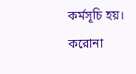কর্মসূচি হয়। করোনা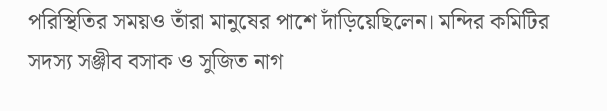পরিস্থিতির সময়ও তাঁরা মানুষের পাশে দাঁড়িয়েছিলেন। মন্দির কমিটির সদস্য সঞ্জীব বসাক ও সুজিত নাগ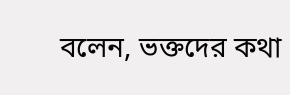বলেন, ভক্তদের কথা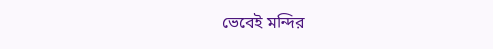ভেবেই মন্দির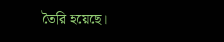তৈরি হয়েছে।